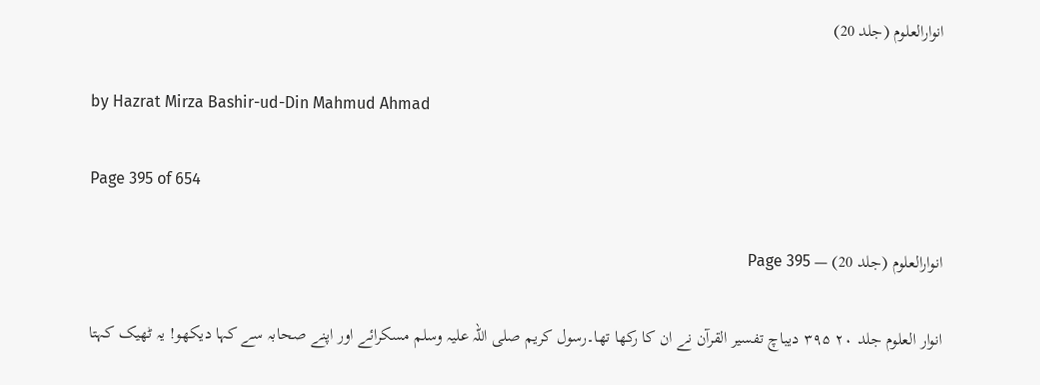انوارالعلوم (جلد 20)

by Hazrat Mirza Bashir-ud-Din Mahmud Ahmad

Page 395 of 654

انوارالعلوم (جلد 20) — Page 395

انوار العلوم جلد ۲۰ ۳۹۵ دیباچ تفسیر القرآن نے ان کا رکھا تھا۔رسول کریم صلی اللہ علیہ وسلم مسکرائے اور اپنے صحابہ سے کہا دیکھو! یہ ٹھیک کہتا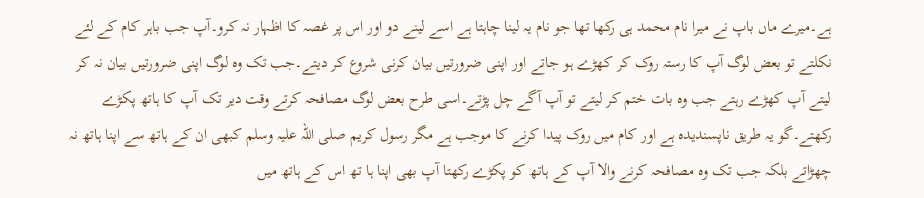ہے۔میرے ماں باپ نے میرا نام محمد ہی رکھا تھا جو نام یہ لینا چاہتا ہے اسے لینے دو اور اس پر غصہ کا اظہار نہ کرو۔آپ جب باہر کام کے لئے نکلتے تو بعض لوگ آپ کا رستہ روک کر کھڑے ہو جاتے اور اپنی ضرورتیں بیان کرنی شروع کر دیتے۔جب تک وہ لوگ اپنی ضرورتیں بیان نہ کر لیتے آپ کھڑے رہتے جب وہ بات ختم کر لیتے تو آپ آگے چل پڑتے۔اسی طرح بعض لوگ مصافحہ کرتے وقت دیر تک آپ کا ہاتھ پکڑے رکھتے۔گو یہ طریق ناپسندیدہ ہے اور کام میں روک پیدا کرنے کا موجب ہے مگر رسول کریم صلی اللہ علیہ وسلم کبھی ان کے ہاتھ سے اپنا ہاتھ نہ چھڑاتے بلکہ جب تک وہ مصافحہ کرنے والا آپ کے ہاتھ کو پکڑے رکھتا آپ بھی اپنا ہا تھ اس کے ہاتھ میں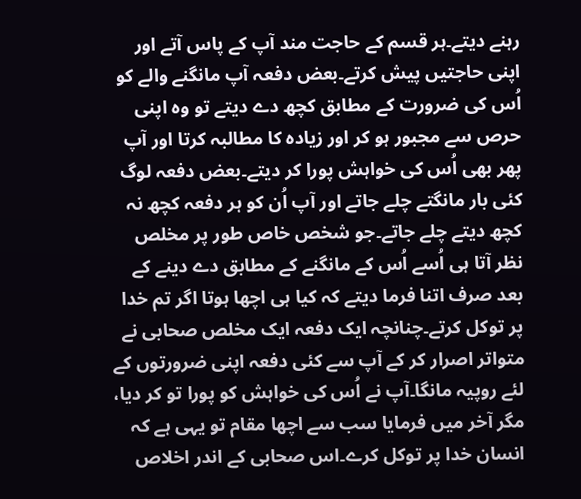رہنے دیتے۔ہر قسم کے حاجت مند آپ کے پاس آتے اور اپنی حاجتیں پیش کرتے۔بعض دفعہ آپ مانگنے والے کو اُس کی ضرورت کے مطابق کچھ دے دیتے تو وہ اپنی حرص سے مجبور ہو کر اور زیادہ کا مطالبہ کرتا اور آپ پھر بھی اُس کی خواہش پورا کر دیتے۔بعض دفعہ لوگ کئی بار مانگتے چلے جاتے اور آپ اُن کو ہر دفعہ کچھ نہ کچھ دیتے چلے جاتے۔جو شخص خاص طور پر مخلص نظر آتا ہی اُسے اُس کے مانگنے کے مطابق دے دینے کے بعد صرف اتنا فرما دیتے کہ کیا ہی اچھا ہوتا اگر تم خدا پر توکل کرتے۔چنانچہ ایک دفعہ ایک مخلص صحابی نے متواتر اصرار کر کے آپ سے کئی دفعہ اپنی ضرورتوں کے لئے روپیہ مانگا۔آپ نے اُس کی خواہش کو پورا تو کر دیا، مگر آخر میں فرمایا سب سے اچھا مقام تو یہی ہے کہ انسان خدا پر توکل کرے۔اس صحابی کے اندر اخلاص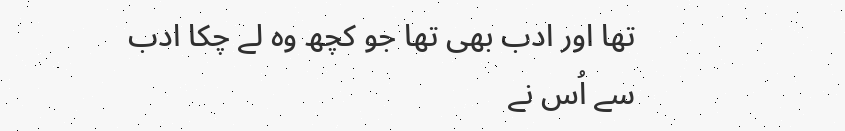تھا اور ادب بھی تھا جو کچھ وہ لے چکا ادب سے اُس نے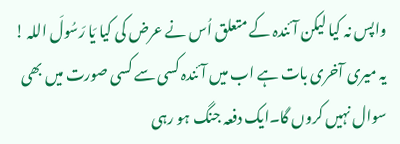واپس نہ کیا لیکن آئندہ کے متعلق اُس نے عرض کی کیا يَا رَسُولَ اللہ ! یہ میری آخری بات ہے اب میں آئندہ کسی سے کسی صورت میں بھی سوال نہیں کروں گا۔ایک دفعہ جنگ ہو رہی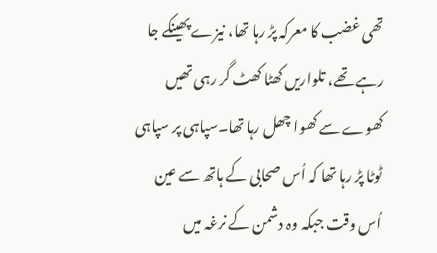تھی غضب کا معرکہ پڑ رہا تھا، نیزے پھینکے جا رہے تھے، تلواریں کھٹا کھٹ گر رہی تھیں کھوے سے کھوا چھل رہا تھا۔سپاہی پر سپاہی ٹوٹا پڑ رہا تھا کہ اُس صحابی کے ہاتھ سے عین اُس وقت جبکہ وہ دشمن کے نرغہ میں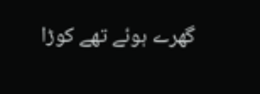گھرے ہوئے تھے کوڑا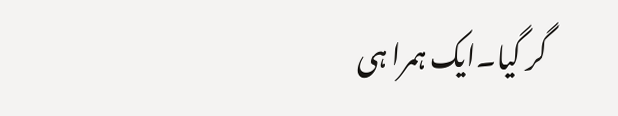گر گیا۔ایک ہمرا ہی